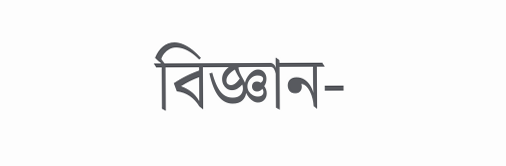বিজ্ঞান-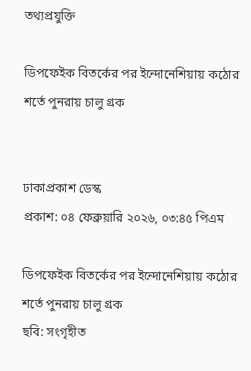তথ্যপ্রযুক্তি

ডিপফেইক বিতর্কের পর ইন্দোনেশিয়ায় কঠোর শর্তে পুনরায় চালু গ্রক


ঢাকাপ্রকাশ ডেস্ক
প্রকাশ: ০৪ ফেব্রুয়ারি ২০২৬, ০৩:৪৫ পিএম

ডিপফেইক বিতর্কের পর ইন্দোনেশিয়ায় কঠোর শর্তে পুনরায় চালু গ্রক
ছবি: সংগৃহীত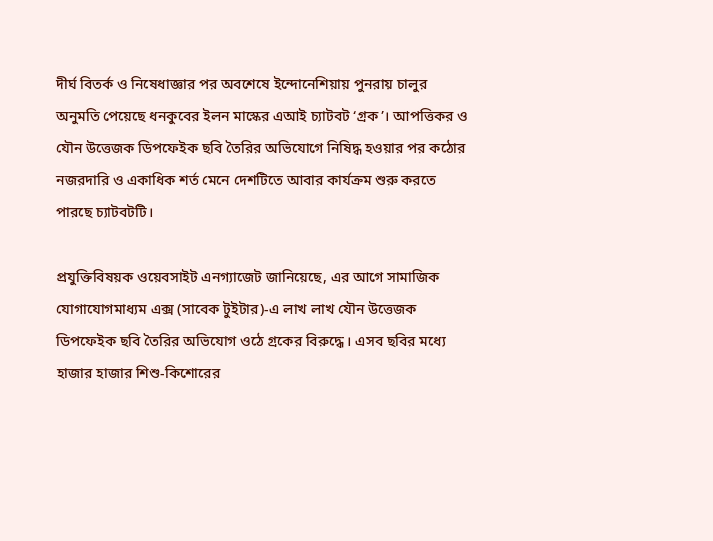দীর্ঘ বিতর্ক ও নিষেধাজ্ঞার পর অবশেষে ইন্দোনেশিয়ায় পুনরায় চালুর অনুমতি পেয়েছে ধনকুবের ইলন মাস্কের এআই চ্যাটবট ‘গ্রক’। আপত্তিকর ও যৌন উত্তেজক ডিপফেইক ছবি তৈরির অভিযোগে নিষিদ্ধ হওয়ার পর কঠোর নজরদারি ও একাধিক শর্ত মেনে দেশটিতে আবার কার্যক্রম শুরু করতে পারছে চ্যাটবটটি।

প্রযুক্তিবিষয়ক ওয়েবসাইট এনগ্যাজেট জানিয়েছে, এর আগে সামাজিক যোগাযোগমাধ্যম এক্স (সাবেক টুইটার)-এ লাখ লাখ যৌন উত্তেজক ডিপফেইক ছবি তৈরির অভিযোগ ওঠে গ্রকের বিরুদ্ধে। এসব ছবির মধ্যে হাজার হাজার শিশু-কিশোরের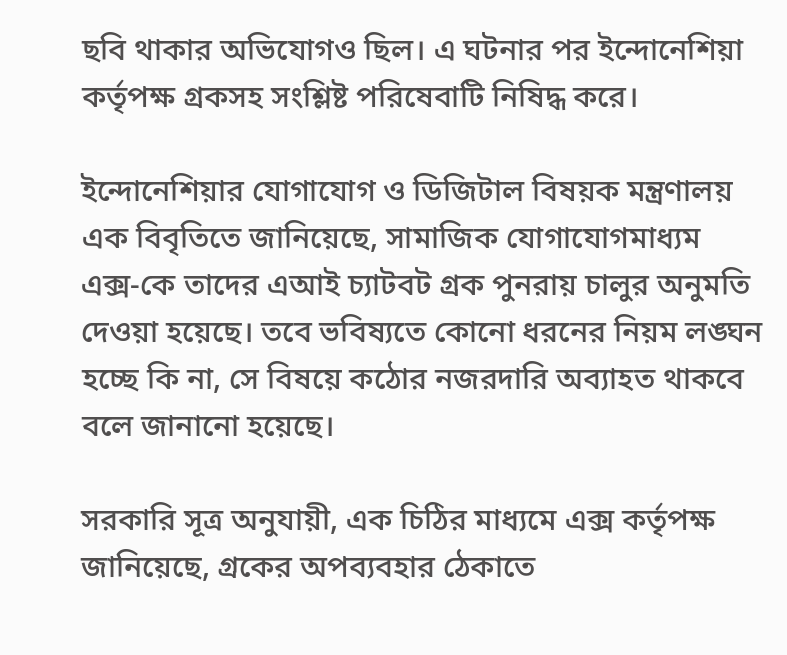ছবি থাকার অভিযোগও ছিল। এ ঘটনার পর ইন্দোনেশিয়া কর্তৃপক্ষ গ্রকসহ সংশ্লিষ্ট পরিষেবাটি নিষিদ্ধ করে।

ইন্দোনেশিয়ার যোগাযোগ ও ডিজিটাল বিষয়ক মন্ত্রণালয় এক বিবৃতিতে জানিয়েছে, সামাজিক যোগাযোগমাধ্যম এক্স-কে তাদের এআই চ্যাটবট গ্রক পুনরায় চালুর অনুমতি দেওয়া হয়েছে। তবে ভবিষ্যতে কোনো ধরনের নিয়ম লঙ্ঘন হচ্ছে কি না, সে বিষয়ে কঠোর নজরদারি অব্যাহত থাকবে বলে জানানো হয়েছে।

সরকারি সূত্র অনুযায়ী, এক চিঠির মাধ্যমে এক্স কর্তৃপক্ষ জানিয়েছে, গ্রকের অপব্যবহার ঠেকাতে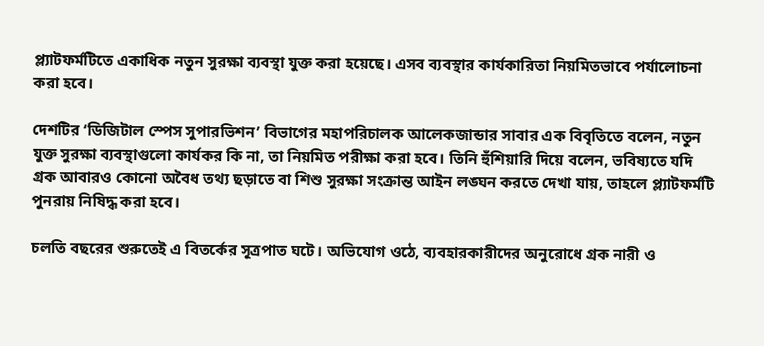প্ল্যাটফর্মটিতে একাধিক নতুন সুরক্ষা ব্যবস্থা যুক্ত করা হয়েছে। এসব ব্যবস্থার কার্যকারিতা নিয়মিতভাবে পর্যালোচনা করা হবে।

দেশটির ‘ডিজিটাল স্পেস সুপারভিশন’ বিভাগের মহাপরিচালক আলেকজান্ডার সাবার এক বিবৃতিতে বলেন, নতুন যুক্ত সুরক্ষা ব্যবস্থাগুলো কার্যকর কি না, তা নিয়মিত পরীক্ষা করা হবে। তিনি হুঁশিয়ারি দিয়ে বলেন, ভবিষ্যতে যদি গ্রক আবারও কোনো অবৈধ তথ্য ছড়াতে বা শিশু সুরক্ষা সংক্রান্ত আইন লঙ্ঘন করতে দেখা যায়, তাহলে প্ল্যাটফর্মটি পুনরায় নিষিদ্ধ করা হবে।

চলতি বছরের শুরুতেই এ বিতর্কের সূত্রপাত ঘটে। অভিযোগ ওঠে, ব্যবহারকারীদের অনুরোধে গ্রক নারী ও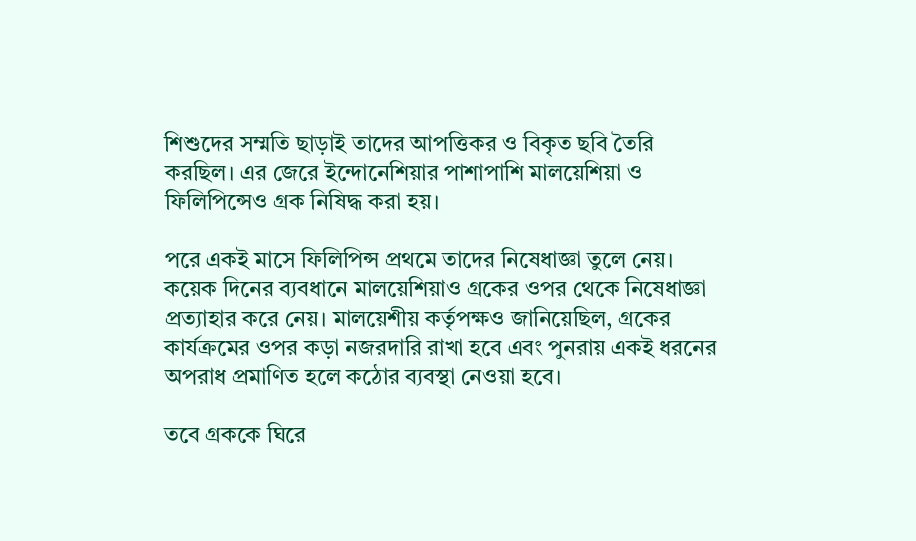শিশুদের সম্মতি ছাড়াই তাদের আপত্তিকর ও বিকৃত ছবি তৈরি করছিল। এর জেরে ইন্দোনেশিয়ার পাশাপাশি মালয়েশিয়া ও ফিলিপিন্সেও গ্রক নিষিদ্ধ করা হয়।

পরে একই মাসে ফিলিপিন্স প্রথমে তাদের নিষেধাজ্ঞা তুলে নেয়। কয়েক দিনের ব্যবধানে মালয়েশিয়াও গ্রকের ওপর থেকে নিষেধাজ্ঞা প্রত্যাহার করে নেয়। মালয়েশীয় কর্তৃপক্ষও জানিয়েছিল, গ্রকের কার্যক্রমের ওপর কড়া নজরদারি রাখা হবে এবং পুনরায় একই ধরনের অপরাধ প্রমাণিত হলে কঠোর ব্যবস্থা নেওয়া হবে।

তবে গ্রককে ঘিরে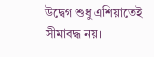উদ্বেগ শুধু এশিয়াতেই সীমাবদ্ধ নয়।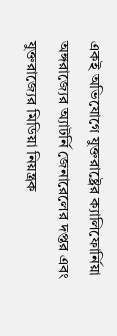একই অভিযোগে যুক্তরাষ্ট্রের ক্যালিফোর্নিয়া অঙ্গরাজ্যের অ্যাটর্নি জেনারেলের দপ্তর এবং যুক্তরাজ্যের মিডিয়া নিয়ন্ত্রক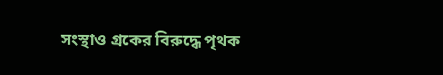সংস্থাও গ্রকের বিরুদ্ধে পৃথক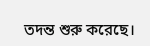তদন্ত শুরু করেছে।